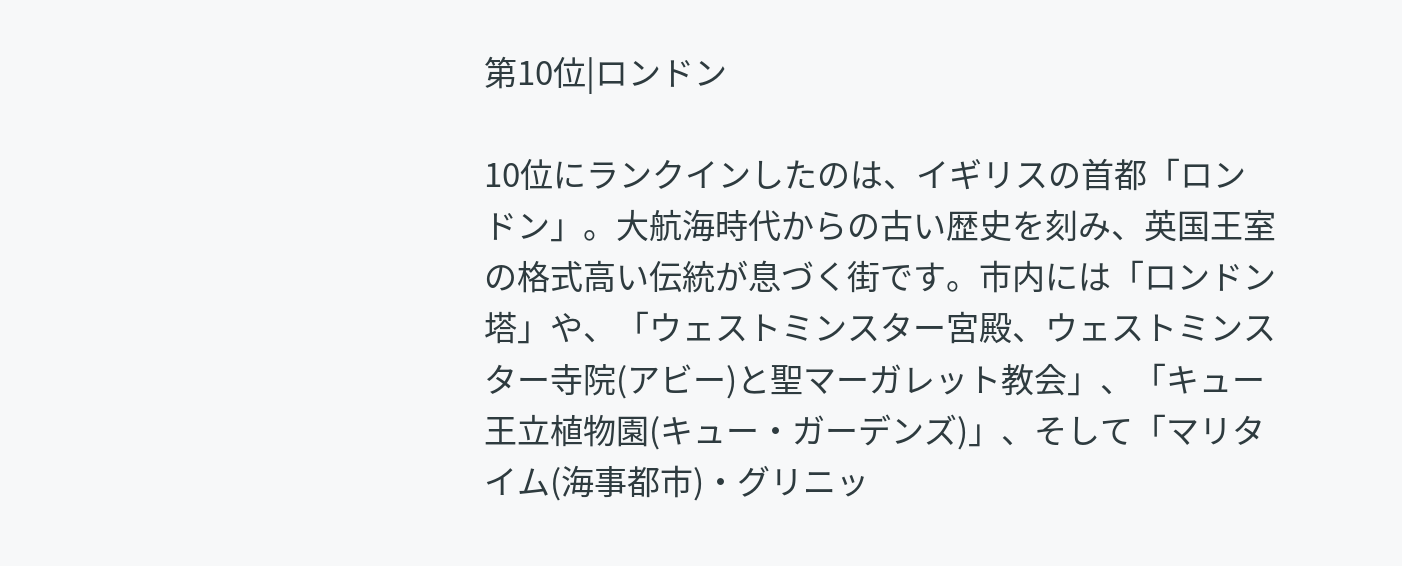第10位|ロンドン

10位にランクインしたのは、イギリスの首都「ロンドン」。大航海時代からの古い歴史を刻み、英国王室の格式高い伝統が息づく街です。市内には「ロンドン塔」や、「ウェストミンスター宮殿、ウェストミンスター寺院(アビー)と聖マーガレット教会」、「キュー王立植物園(キュー・ガーデンズ)」、そして「マリタイム(海事都市)・グリニッ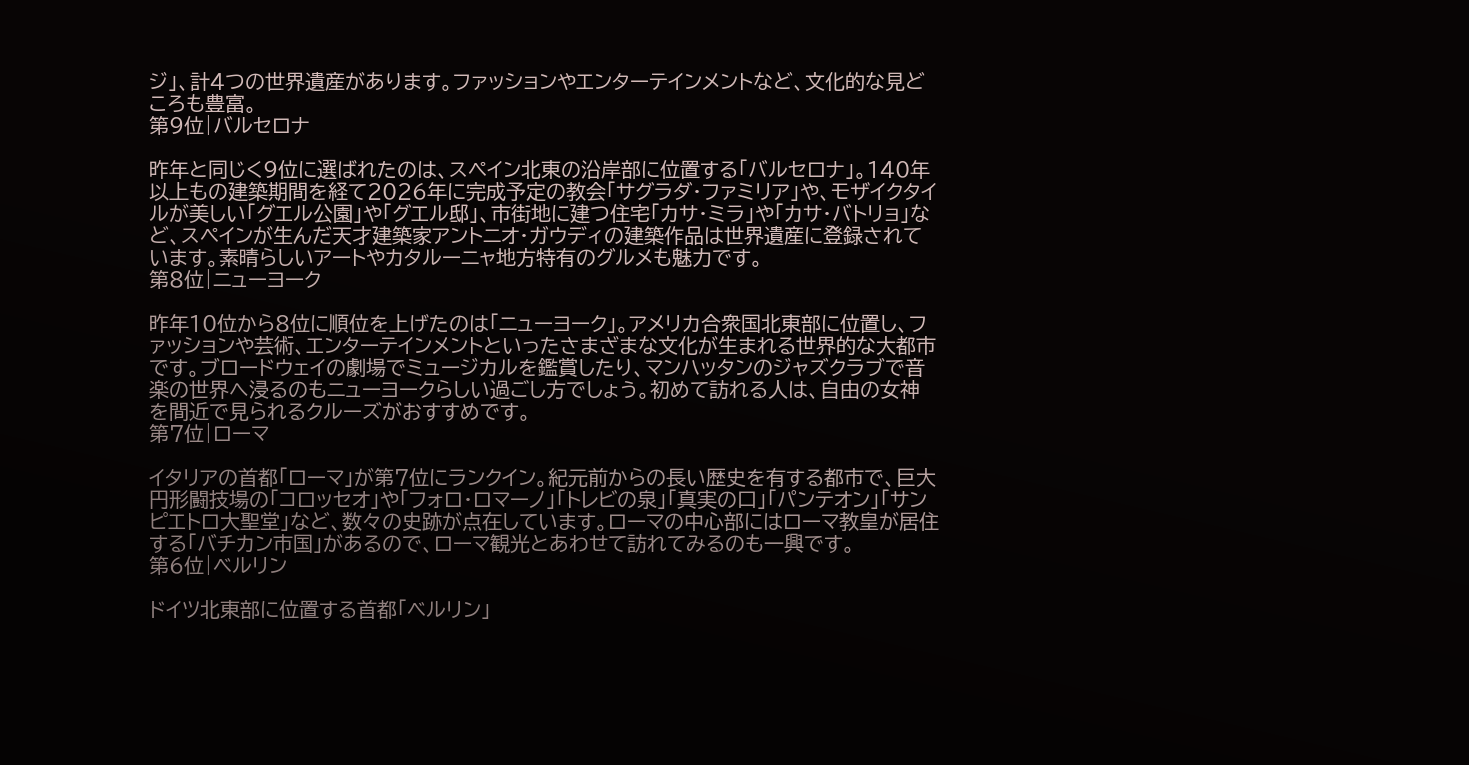ジ」、計4つの世界遺産があります。ファッションやエンターテインメントなど、文化的な見どころも豊富。
第9位|バルセロナ

昨年と同じく9位に選ばれたのは、スペイン北東の沿岸部に位置する「バルセロナ」。140年以上もの建築期間を経て2026年に完成予定の教会「サグラダ・ファミリア」や、モザイクタイルが美しい「グエル公園」や「グエル邸」、市街地に建つ住宅「カサ・ミラ」や「カサ・バトリョ」など、スペインが生んだ天才建築家アントニオ・ガウディの建築作品は世界遺産に登録されています。素晴らしいアートやカタルーニャ地方特有のグルメも魅力です。
第8位|ニューヨーク

昨年10位から8位に順位を上げたのは「ニューヨーク」。アメリカ合衆国北東部に位置し、ファッションや芸術、エンターテインメントといったさまざまな文化が生まれる世界的な大都市です。ブロードウェイの劇場でミュージカルを鑑賞したり、マンハッタンのジャズクラブで音楽の世界へ浸るのもニューヨークらしい過ごし方でしょう。初めて訪れる人は、自由の女神を間近で見られるクルーズがおすすめです。
第7位|ローマ

イタリアの首都「ローマ」が第7位にランクイン。紀元前からの長い歴史を有する都市で、巨大円形闘技場の「コロッセオ」や「フォロ・ロマーノ」「トレビの泉」「真実の口」「パンテオン」「サンピエトロ大聖堂」など、数々の史跡が点在しています。ローマの中心部にはローマ教皇が居住する「バチカン市国」があるので、ローマ観光とあわせて訪れてみるのも一興です。
第6位|ベルリン

ドイツ北東部に位置する首都「ベルリン」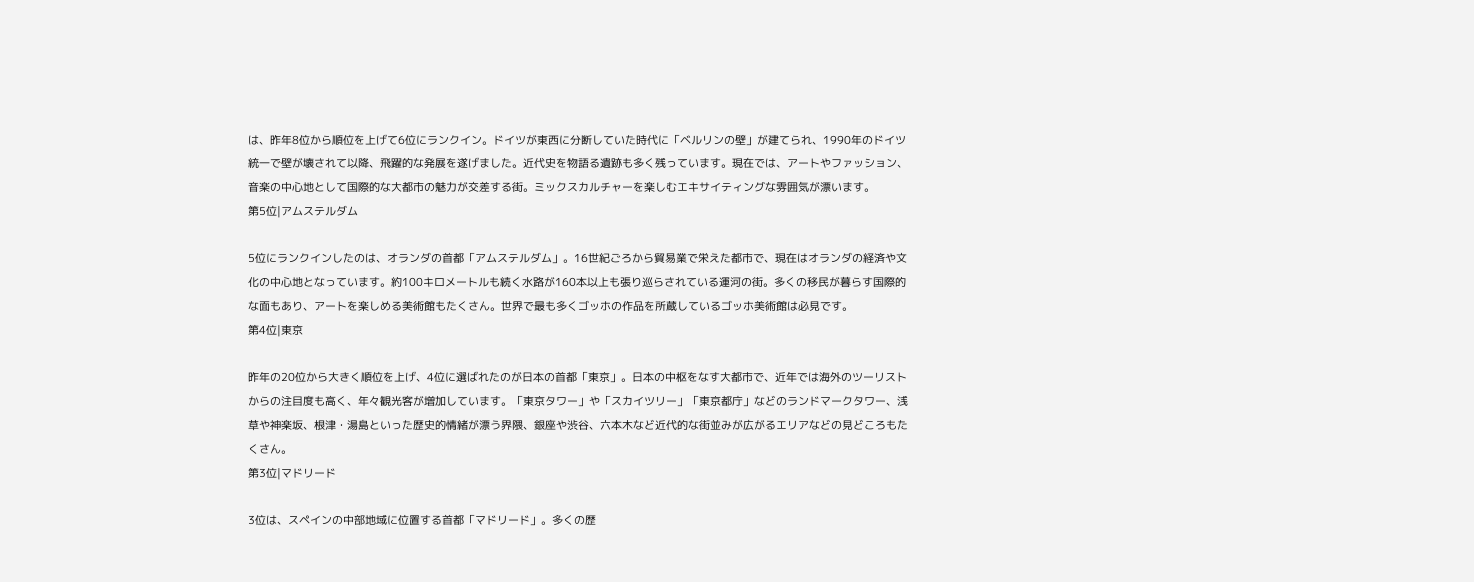は、昨年8位から順位を上げて6位にランクイン。ドイツが東西に分断していた時代に「ベルリンの壁」が建てられ、1990年のドイツ統一で壁が壊されて以降、飛躍的な発展を遂げました。近代史を物語る遺跡も多く残っています。現在では、アートやファッション、音楽の中心地として国際的な大都市の魅力が交差する街。ミックスカルチャーを楽しむエキサイティングな雰囲気が漂います。
第5位|アムステルダム

5位にランクインしたのは、オランダの首都「アムステルダム」。16世紀ごろから貿易業で栄えた都市で、現在はオランダの経済や文化の中心地となっています。約100キロメートルも続く水路が160本以上も張り巡らされている運河の街。多くの移民が暮らす国際的な面もあり、アートを楽しめる美術館もたくさん。世界で最も多くゴッホの作品を所蔵しているゴッホ美術館は必見です。
第4位|東京

昨年の20位から大きく順位を上げ、4位に選ばれたのが日本の首都「東京」。日本の中枢をなす大都市で、近年では海外のツーリストからの注目度も高く、年々観光客が増加しています。「東京タワー」や「スカイツリー」「東京都庁」などのランドマークタワー、浅草や神楽坂、根津・湯島といった歴史的情緒が漂う界隈、銀座や渋谷、六本木など近代的な街並みが広がるエリアなどの見どころもたくさん。
第3位|マドリード

3位は、スペインの中部地域に位置する首都「マドリード」。多くの歴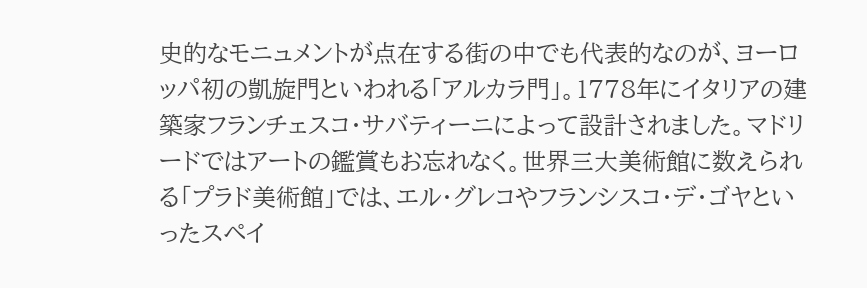史的なモニュメントが点在する街の中でも代表的なのが、ヨーロッパ初の凱旋門といわれる「アルカラ門」。1778年にイタリアの建築家フランチェスコ・サバティーニによって設計されました。マドリードではアートの鑑賞もお忘れなく。世界三大美術館に数えられる「プラド美術館」では、エル・グレコやフランシスコ・デ・ゴヤといったスペイ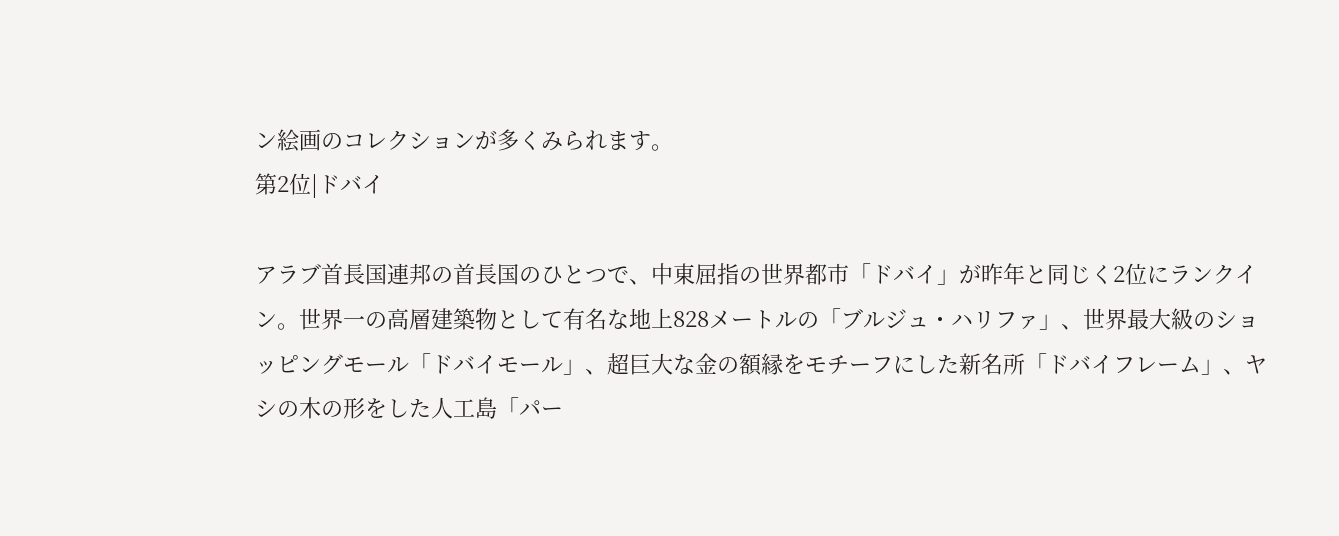ン絵画のコレクションが多くみられます。
第2位|ドバイ

アラブ首長国連邦の首長国のひとつで、中東屈指の世界都市「ドバイ」が昨年と同じく2位にランクイン。世界一の高層建築物として有名な地上828メートルの「ブルジュ・ハリファ」、世界最大級のショッピングモール「ドバイモール」、超巨大な金の額縁をモチーフにした新名所「ドバイフレーム」、ヤシの木の形をした人工島「パー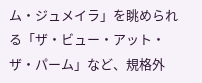ム・ジュメイラ」を眺められる「ザ・ビュー・アット・ザ・パーム」など、規格外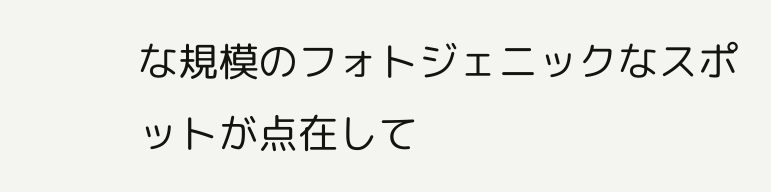な規模のフォトジェニックなスポットが点在して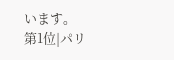います。
第1位|パリ